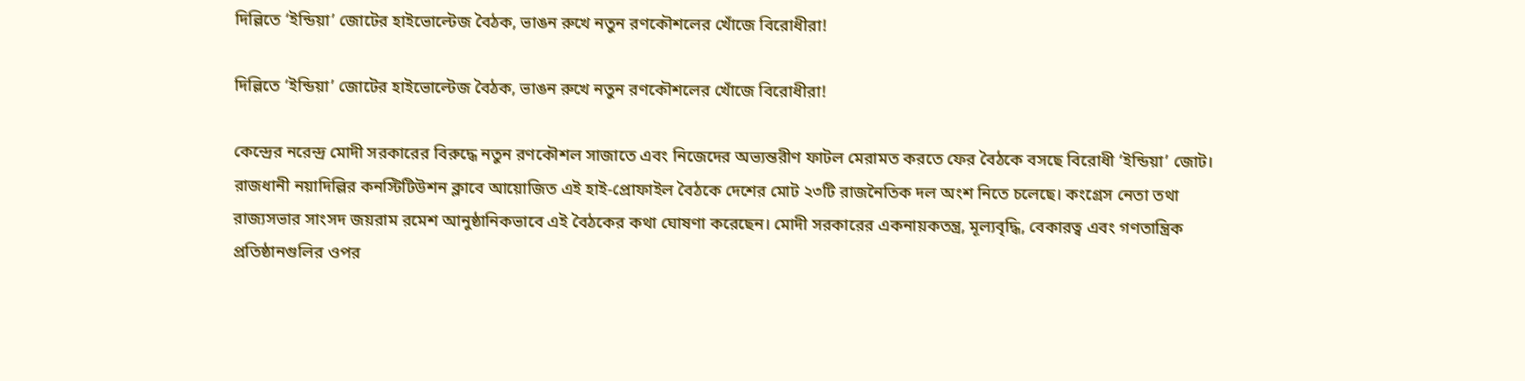দিল্লিতে ‘ইন্ডিয়া’ জোটের হাইভোল্টেজ বৈঠক, ভাঙন রুখে নতুন রণকৌশলের খোঁজে বিরোধীরা!

দিল্লিতে ‘ইন্ডিয়া’ জোটের হাইভোল্টেজ বৈঠক, ভাঙন রুখে নতুন রণকৌশলের খোঁজে বিরোধীরা!

কেন্দ্রের নরেন্দ্র মোদী সরকারের বিরুদ্ধে নতুন রণকৌশল সাজাতে এবং নিজেদের অভ্যন্তরীণ ফাটল মেরামত করতে ফের বৈঠকে বসছে বিরোধী ‘ইন্ডিয়া’ জোট। রাজধানী নয়াদিল্লির কনস্টিটিউশন ক্লাবে আয়োজিত এই হাই-প্রোফাইল বৈঠকে দেশের মোট ২৩টি রাজনৈতিক দল অংশ নিতে চলেছে। কংগ্রেস নেতা তথা রাজ্যসভার সাংসদ জয়রাম রমেশ আনুষ্ঠানিকভাবে এই বৈঠকের কথা ঘোষণা করেছেন। মোদী সরকারের একনায়কতন্ত্র, মূল্যবৃদ্ধি, বেকারত্ব এবং গণতান্ত্রিক প্রতিষ্ঠানগুলির ওপর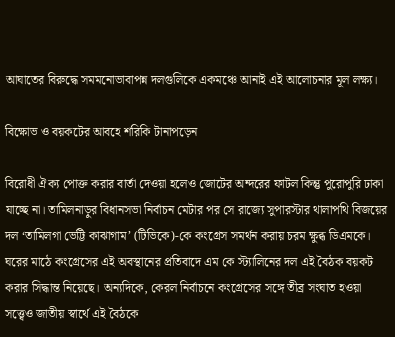আঘাতের বিরুদ্ধে সমমনোভাবাপন্ন দলগুলিকে একমঞ্চে আনাই এই আলোচনার মূল লক্ষ্য।

বিক্ষোভ ও বয়কটের আবহে শরিকি টানাপড়েন

বিরোধী ঐক্য পোক্ত করার বার্তা দেওয়া হলেও জোটের অন্দরের ফাটল কিন্তু পুরোপুরি ঢাকা যাচ্ছে না। তামিলনাড়ুর বিধানসভা নির্বাচন মেটার পর সে রাজ্যে সুপারস্টার থালাপথি বিজয়ের দল ‘তামিলগা ভেট্টি কাঝাগাম’ (টিভিকে)-কে কংগ্রেস সমর্থন করায় চরম ক্ষুব্ধ ডিএমকে। ঘরের মাঠে কংগ্রেসের এই অবস্থানের প্রতিবাদে এম কে স্ট্যালিনের দল এই বৈঠক বয়কট করার সিদ্ধান্ত নিয়েছে। অন্যদিকে, কেরল নির্বাচনে কংগ্রেসের সঙ্গে তীব্র সংঘাত হওয়া সত্ত্বেও জাতীয় স্বার্থে এই বৈঠকে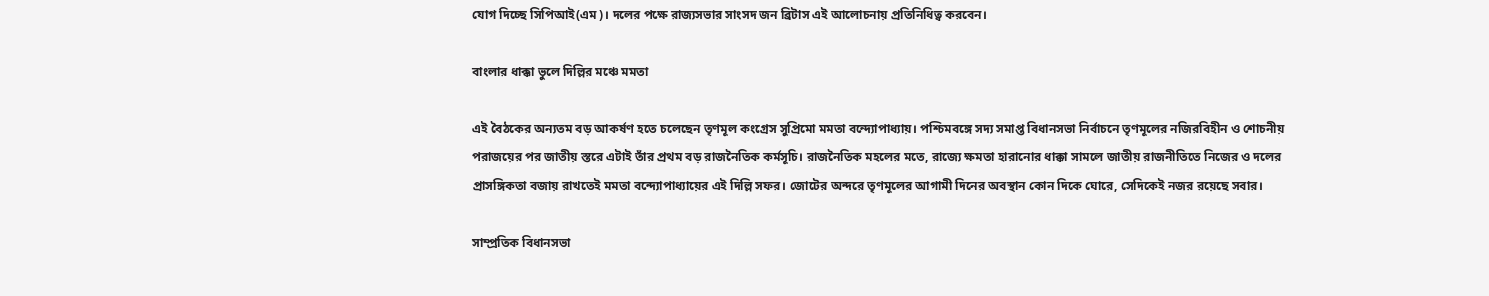যোগ দিচ্ছে সিপিআই(এম)। দলের পক্ষে রাজ্যসভার সাংসদ জন ব্রিটাস এই আলোচনায় প্রতিনিধিত্ব করবেন।

বাংলার ধাক্কা ভুলে দিল্লির মঞ্চে মমতা

এই বৈঠকের অন্যতম বড় আকর্ষণ হতে চলেছেন তৃণমূল কংগ্রেস সুপ্রিমো মমতা বন্দ্যোপাধ্যায়। পশ্চিমবঙ্গে সদ্য সমাপ্ত বিধানসভা নির্বাচনে তৃণমূলের নজিরবিহীন ও শোচনীয় পরাজয়ের পর জাতীয় স্তরে এটাই তাঁর প্রথম বড় রাজনৈতিক কর্মসূচি। রাজনৈতিক মহলের মতে, রাজ্যে ক্ষমতা হারানোর ধাক্কা সামলে জাতীয় রাজনীতিতে নিজের ও দলের প্রাসঙ্গিকতা বজায় রাখতেই মমতা বন্দ্যোপাধ্যায়ের এই দিল্লি সফর। জোটের অন্দরে তৃণমূলের আগামী দিনের অবস্থান কোন দিকে ঘোরে, সেদিকেই নজর রয়েছে সবার।

সাম্প্রতিক বিধানসভা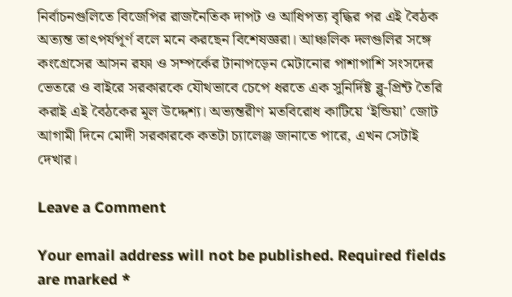নির্বাচনগুলিতে বিজেপির রাজনৈতিক দাপট ও আধিপত্য বৃদ্ধির পর এই বৈঠক অত্যন্ত তাৎপর্যপূর্ণ বলে মনে করছেন বিশেষজ্ঞরা। আঞ্চলিক দলগুলির সঙ্গে কংগ্রেসের আসন রফা ও সম্পর্কের টানাপড়েন মেটানোর পাশাপাশি সংসদের ভেতরে ও বাইরে সরকারকে যৌথভাবে চেপে ধরতে এক সুনির্দিষ্ট ব্লু-প্রিন্ট তৈরি করাই এই বৈঠকের মূল উদ্দেশ্য। অভ্যন্তরীণ মতবিরোধ কাটিয়ে ‘ইন্ডিয়া’ জোট আগামী দিনে মোদী সরকারকে কতটা চ্যালেঞ্জ জানাতে পারে, এখন সেটাই দেখার।

Leave a Comment

Your email address will not be published. Required fields are marked *